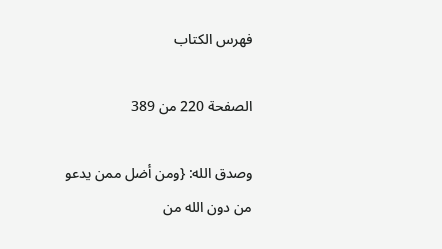فهرس الكتاب

الصفحة 220 من 389

وصدق الله: {ومن أضل ممن يدعو من دون الله من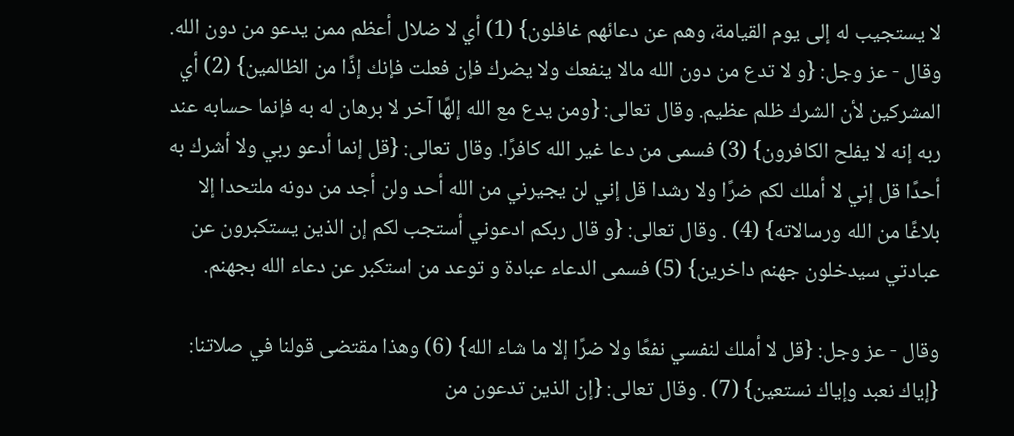لا يستجيب له إلى يوم القيامة، وهم عن دعائهم غافلون} (1) أي لا ضلال أعظم ممن يدعو من دون الله. وقال - عز وجل: {و لا تدع من دون الله مالا ينفعك ولا يضرك فإن فعلت فإنك إذًا من الظالمين} (2) أي المشركين لأن الشرك ظلم عظيم. وقال تعالى: {ومن يدع مع الله إلهًا آخر لا برهان له به فإنما حسابه عند ربه إنه لا يفلح الكافرون} (3) فسمى من دعا غير الله كافرًا. وقال تعالى: {قل إنما أدعو ربي ولا أشرك به أحدًا قل إني لا أملك لكم ضرًا ولا رشدا قل إني لن يجيرني من الله أحد ولن أجد من دونه ملتحدا إلا بلاغًا من الله ورسالاته} (4) . وقال تعالى: {و قال ربكم ادعوني أستجب لكم إن الذين يستكبرون عن عبادتي سيدخلون جهنم داخرين} (5) فسمى الدعاء عبادة و توعد من استكبر عن دعاء الله بجهنم.

وقال - عز وجل: {قل لا أملك لنفسي نفعًا ولا ضرًا إلا ما شاء الله} (6) وهذا مقتضى قولنا في صلاتنا: {إياك نعبد وإياك نستعين} (7) . وقال تعالى: {إن الذين تدعون من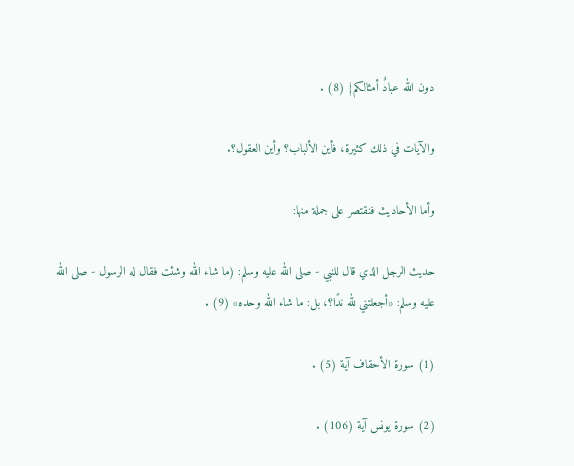دون الله عبادٌ أمثالكم} (8) .

والآيات في ذلك كثيرة، فأين الألباب؟ وأين العقول؟.

وأما الأحاديث فنقتصر على جملة منها:

حديث الرجل الذي قال للنبي - صلى الله عليه وسلم: (ما شاء الله وشئت فقال له الرسول - صلى الله عليه وسلم: «أجعلتني لله ندًا؟، بل: ما شاء الله وحده» (9) .

(1) سورة الأحقاف آية (5) .

(2) سورة يونس آية (106) .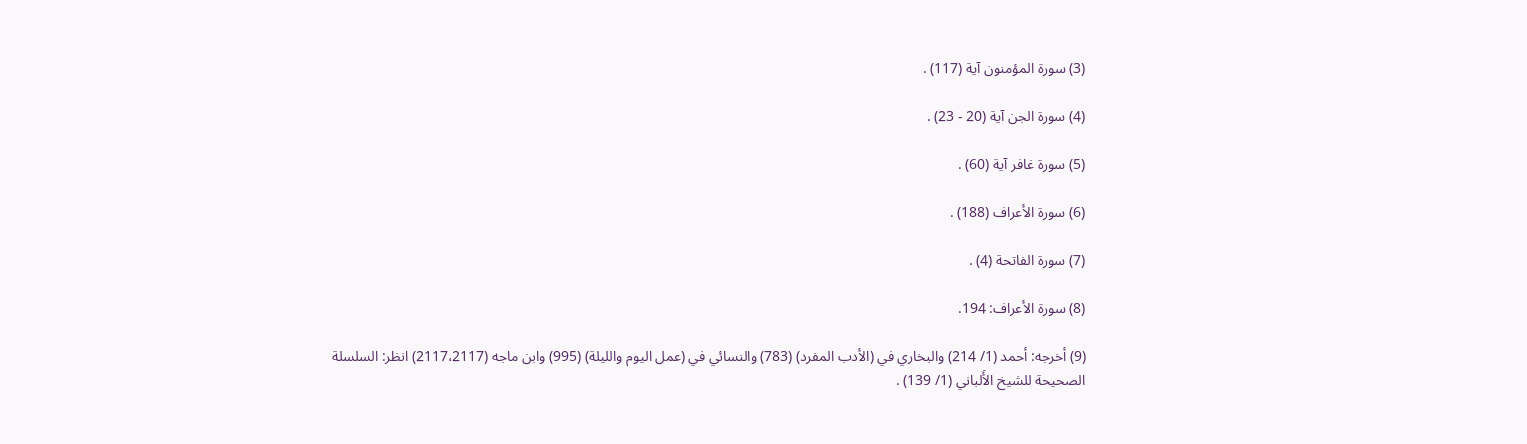(3) سورة المؤمنون آية (117) .

(4) سورة الجن آية (20 - 23) .

(5) سورة غافر آية (60) .

(6) سورة الأعراف (188) .

(7) سورة الفاتحة (4) .

(8) سورة الأعراف: 194.

(9) أخرجه: أحمد (1/ 214) والبخاري في (الأدب المفرد) (783) والنسائي في (عمل اليوم والليلة) (995) وابن ماجه (2117،2117) انظر: السلسلة الصحيحة للشيخ الأَلباني (1/ 139) .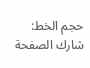حجم الخط:
شارك الصفحة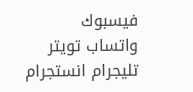فيسبوك واتساب تويتر تليجرام انستجرام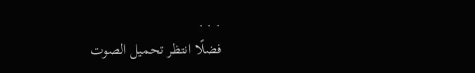. . .
فضلًا انتظر تحميل الصوت